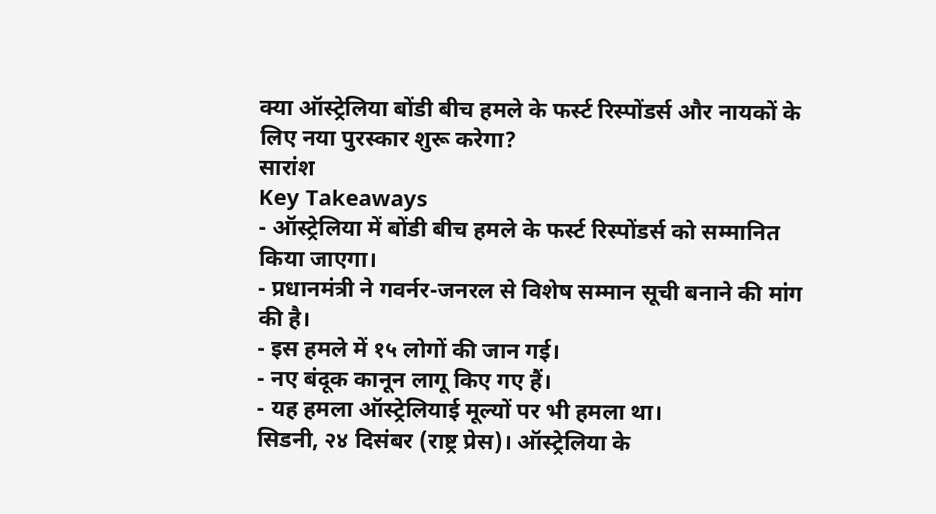क्या ऑस्ट्रेलिया बोंडी बीच हमले के फर्स्ट रिस्पोंडर्स और नायकों के लिए नया पुरस्कार शुरू करेगा?
सारांश
Key Takeaways
- ऑस्ट्रेलिया में बोंडी बीच हमले के फर्स्ट रिस्पोंडर्स को सम्मानित किया जाएगा।
- प्रधानमंत्री ने गवर्नर-जनरल से विशेष सम्मान सूची बनाने की मांग की है।
- इस हमले में १५ लोगों की जान गई।
- नए बंदूक कानून लागू किए गए हैं।
- यह हमला ऑस्ट्रेलियाई मूल्यों पर भी हमला था।
सिडनी, २४ दिसंबर (राष्ट्र प्रेस)। ऑस्ट्रेलिया के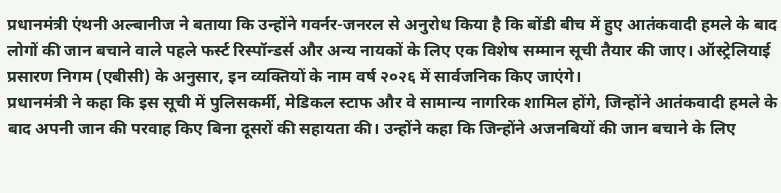प्रधानमंत्री एंथनी अल्बानीज ने बताया कि उन्होंने गवर्नर-जनरल से अनुरोध किया है कि बोंडी बीच में हुए आतंकवादी हमले के बाद लोगों की जान बचाने वाले पहले फर्स्ट रिस्पॉन्डर्स और अन्य नायकों के लिए एक विशेष सम्मान सूची तैयार की जाए। ऑस्ट्रेलियाई प्रसारण निगम (एबीसी) के अनुसार, इन व्यक्तियों के नाम वर्ष २०२६ में सार्वजनिक किए जाएंगे।
प्रधानमंत्री ने कहा कि इस सूची में पुलिसकर्मी, मेडिकल स्टाफ और वे सामान्य नागरिक शामिल होंगे, जिन्होंने आतंकवादी हमले के बाद अपनी जान की परवाह किए बिना दूसरों की सहायता की। उन्होंने कहा कि जिन्होंने अजनबियों की जान बचाने के लिए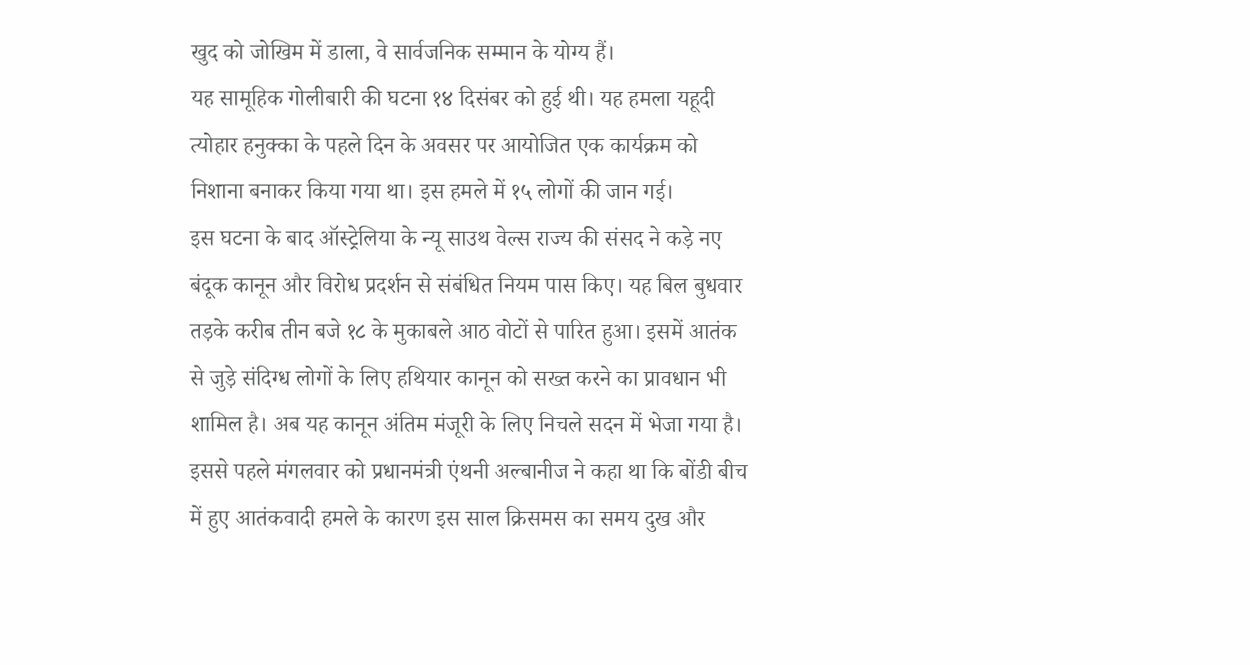खुद को जोखिम में डाला, वे सार्वजनिक सम्मान के योग्य हैं।
यह सामूहिक गोलीबारी की घटना १४ दिसंबर को हुई थी। यह हमला यहूदी त्योहार हनुक्का के पहले दिन के अवसर पर आयोजित एक कार्यक्रम को निशाना बनाकर किया गया था। इस हमले में १५ लोगों की जान गई।
इस घटना के बाद ऑस्ट्रेलिया के न्यू साउथ वेल्स राज्य की संसद ने कड़े नए बंदूक कानून और विरोध प्रदर्शन से संबंधित नियम पास किए। यह बिल बुधवार तड़के करीब तीन बजे १८ के मुकाबले आठ वोटों से पारित हुआ। इसमें आतंक से जुड़े संदिग्ध लोगों के लिए हथियार कानून को सख्त करने का प्रावधान भी शामिल है। अब यह कानून अंतिम मंजूरी के लिए निचले सदन में भेजा गया है।
इससे पहले मंगलवार को प्रधानमंत्री एंथनी अल्बानीज ने कहा था कि बोंडी बीच में हुए आतंकवादी हमले के कारण इस साल क्रिसमस का समय दुख और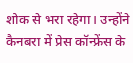शोक से भरा रहेगा। उन्होंने कैनबरा में प्रेस कॉन्फ्रेंस के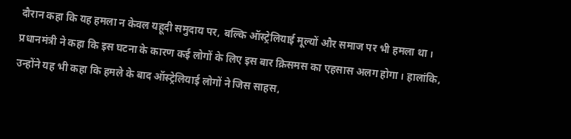दौरान कहा कि यह हमला न केवल यहूदी समुदाय पर, बल्कि ऑस्ट्रेलियाई मूल्यों और समाज पर भी हमला था।
प्रधानमंत्री ने कहा कि इस घटना के कारण कई लोगों के लिए इस बार क्रिसमस का एहसास अलग होगा। हालांकि, उन्होंने यह भी कहा कि हमले के बाद ऑस्ट्रेलियाई लोगों ने जिस साहस,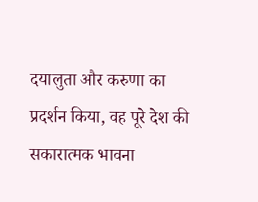दयालुता और करुणा का प्रदर्शन किया, वह पूरे देश की सकारात्मक भावना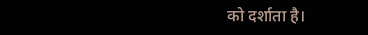को दर्शाता है।